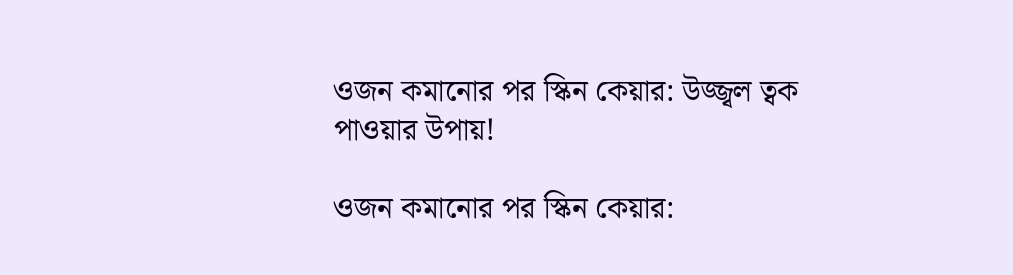ওজন কমানোর পর স্কিন কেয়ার: উজ্জ্বল ত্বক পাওয়ার উপায়!

ওজন কমানোর পর স্কিন কেয়ার: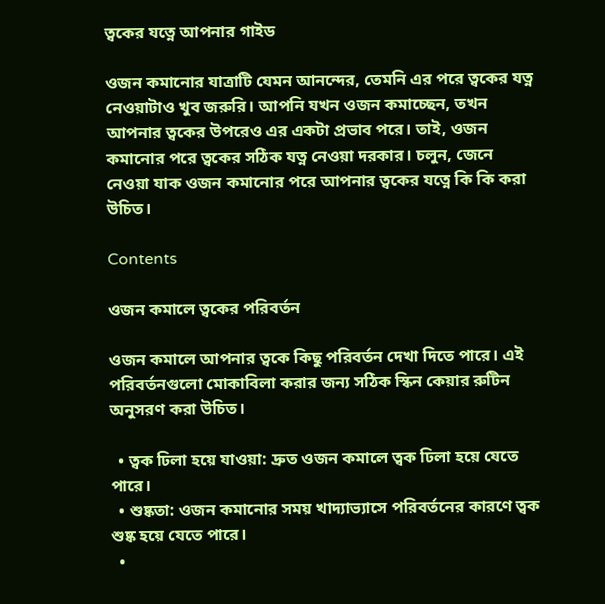ত্বকের যত্নে আপনার গাইড

ওজন কমানোর যাত্রাটি যেমন আনন্দের, তেমনি এর পরে ত্বকের যত্ন নেওয়াটাও খুব জরুরি। আপনি যখন ওজন কমাচ্ছেন, তখন আপনার ত্বকের উপরেও এর একটা প্রভাব পরে। তাই, ওজন কমানোর পরে ত্বকের সঠিক যত্ন নেওয়া দরকার। চলুন, জেনে নেওয়া যাক ওজন কমানোর পরে আপনার ত্বকের যত্নে কি কি করা উচিত।

Contents

ওজন কমালে ত্বকের পরিবর্তন

ওজন কমালে আপনার ত্বকে কিছু পরিবর্তন দেখা দিতে পারে। এই পরিবর্তনগুলো মোকাবিলা করার জন্য সঠিক স্কিন কেয়ার রুটিন অনুসরণ করা উচিত।

  • ত্বক ঢিলা হয়ে যাওয়া: দ্রুত ওজন কমালে ত্বক ঢিলা হয়ে যেতে পারে।
  • শুষ্কতা: ওজন কমানোর সময় খাদ্যাভ্যাসে পরিবর্তনের কারণে ত্বক শুষ্ক হয়ে যেতে পারে।
  •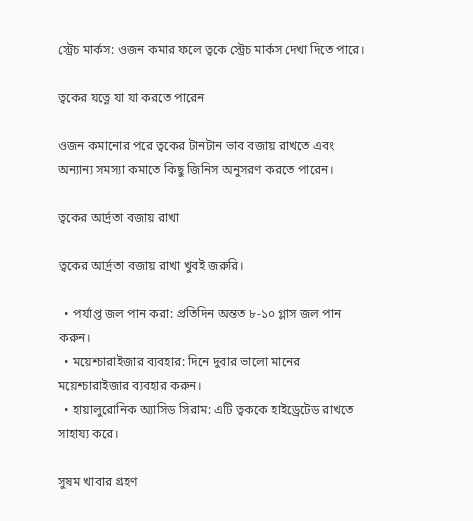স্ট্রেচ মার্কস: ওজন কমার ফলে ত্বকে স্ট্রেচ মার্কস দেখা দিতে পারে।

ত্বকের যত্নে যা যা করতে পারেন

ওজন কমানোর পরে ত্বকের টানটান ভাব বজায় রাখতে এবং অন্যান্য সমস্যা কমাতে কিছু জিনিস অনুসরণ করতে পারেন।

ত্বকের আর্দ্রতা বজায় রাখা

ত্বকের আর্দ্রতা বজায় রাখা খুবই জরুরি।

  • পর্যাপ্ত জল পান করা: প্রতিদিন অন্তত ৮-১০ গ্লাস জল পান করুন।
  • ময়েশ্চারাইজার ব্যবহার: দিনে দুবার ভালো মানের ময়েশ্চারাইজার ব্যবহার করুন।
  • হায়ালুরোনিক অ্যাসিড সিরাম: এটি ত্বককে হাইড্রেটেড রাখতে সাহায্য করে।

সুষম খাবার গ্রহণ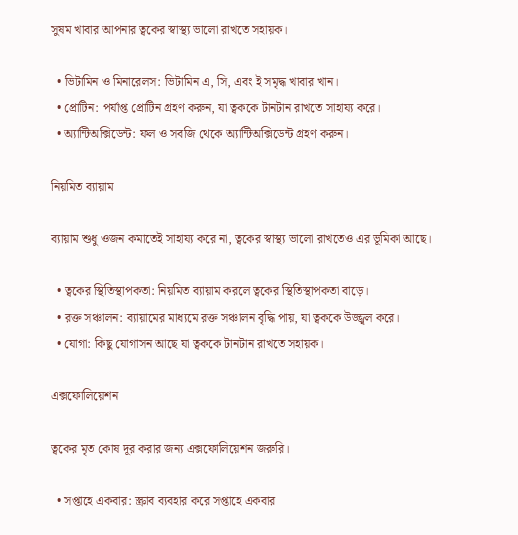সুষম খাবার আপনার ত্বকের স্বাস্থ্য ভালো রাখতে সহায়ক।

  • ভিটামিন ও মিনারেলস: ভিটামিন এ, সি, এবং ই সমৃদ্ধ খাবার খান।
  • প্রোটিন: পর্যাপ্ত প্রোটিন গ্রহণ করুন, যা ত্বককে টানটান রাখতে সাহায্য করে।
  • অ্যান্টিঅক্সিডেন্ট: ফল ও সবজি থেকে অ্যান্টিঅক্সিডেন্ট গ্রহণ করুন।

নিয়মিত ব্যায়াম

ব্যায়াম শুধু ওজন কমাতেই সাহায্য করে না, ত্বকের স্বাস্থ্য ভালো রাখতেও এর ভূমিকা আছে।

  • ত্বকের স্থিতিস্থাপকতা: নিয়মিত ব্যায়াম করলে ত্বকের স্থিতিস্থাপকতা বাড়ে।
  • রক্ত সঞ্চালন: ব্যায়ামের মাধ্যমে রক্ত সঞ্চালন বৃদ্ধি পায়, যা ত্বককে উজ্জ্বল করে।
  • যোগা: কিছু যোগাসন আছে যা ত্বককে টানটান রাখতে সহায়ক।

এক্সফোলিয়েশন

ত্বকের মৃত কোষ দূর করার জন্য এক্সফোলিয়েশন জরুরি।

  • সপ্তাহে একবার: স্ক্রাব ব্যবহার করে সপ্তাহে একবার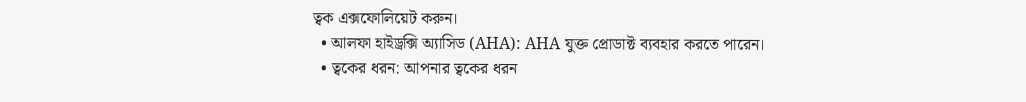ত্বক এক্সফোলিয়েট করুন।
  • আলফা হাইড্রক্সি অ্যাসিড (AHA): AHA যুক্ত প্রোডাক্ট ব্যবহার করতে পারেন।
  • ত্বকের ধরন: আপনার ত্বকের ধরন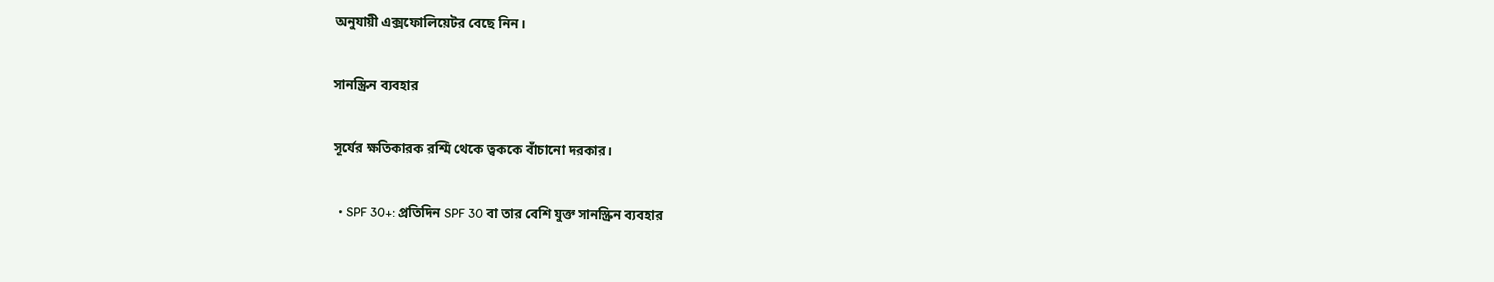অনুযায়ী এক্সফোলিয়েটর বেছে নিন।

সানস্ক্রিন ব্যবহার

সূর্যের ক্ষতিকারক রশ্মি থেকে ত্বককে বাঁচানো দরকার।

  • SPF 30+: প্রতিদিন SPF 30 বা তার বেশি যুক্ত সানস্ক্রিন ব্যবহার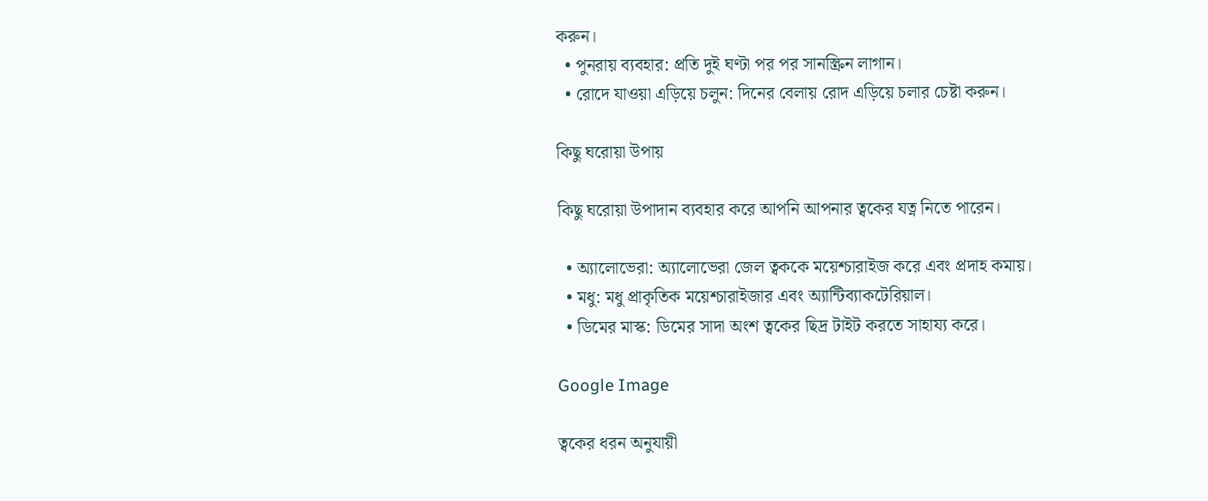করুন।
  • পুনরায় ব্যবহার: প্রতি দুই ঘণ্টা পর পর সানস্ক্রিন লাগান।
  • রোদে যাওয়া এড়িয়ে চলুন: দিনের বেলায় রোদ এড়িয়ে চলার চেষ্টা করুন।

কিছু ঘরোয়া উপায়

কিছু ঘরোয়া উপাদান ব্যবহার করে আপনি আপনার ত্বকের যত্ন নিতে পারেন।

  • অ্যালোভেরা: অ্যালোভেরা জেল ত্বককে ময়েশ্চারাইজ করে এবং প্রদাহ কমায়।
  • মধু: মধু প্রাকৃতিক ময়েশ্চারাইজার এবং অ্যান্টিব্যাকটেরিয়াল।
  • ডিমের মাস্ক: ডিমের সাদা অংশ ত্বকের ছিদ্র টাইট করতে সাহায্য করে।

Google Image

ত্বকের ধরন অনুযায়ী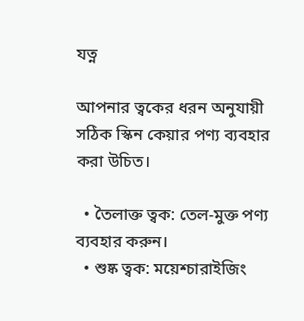যত্ন

আপনার ত্বকের ধরন অনুযায়ী সঠিক স্কিন কেয়ার পণ্য ব্যবহার করা উচিত।

  • তৈলাক্ত ত্বক: তেল-মুক্ত পণ্য ব্যবহার করুন।
  • শুষ্ক ত্বক: ময়েশ্চারাইজিং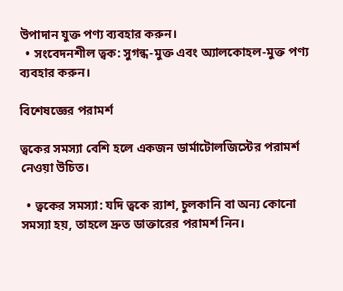উপাদান যুক্ত পণ্য ব্যবহার করুন।
  • সংবেদনশীল ত্বক: সুগন্ধ-মুক্ত এবং অ্যালকোহল-মুক্ত পণ্য ব্যবহার করুন।

বিশেষজ্ঞের পরামর্শ

ত্বকের সমস্যা বেশি হলে একজন ডার্মাটোলজিস্টের পরামর্শ নেওয়া উচিত।

  • ত্বকের সমস্যা: যদি ত্বকে র‍্যাশ, চুলকানি বা অন্য কোনো সমস্যা হয়, তাহলে দ্রুত ডাক্তারের পরামর্শ নিন।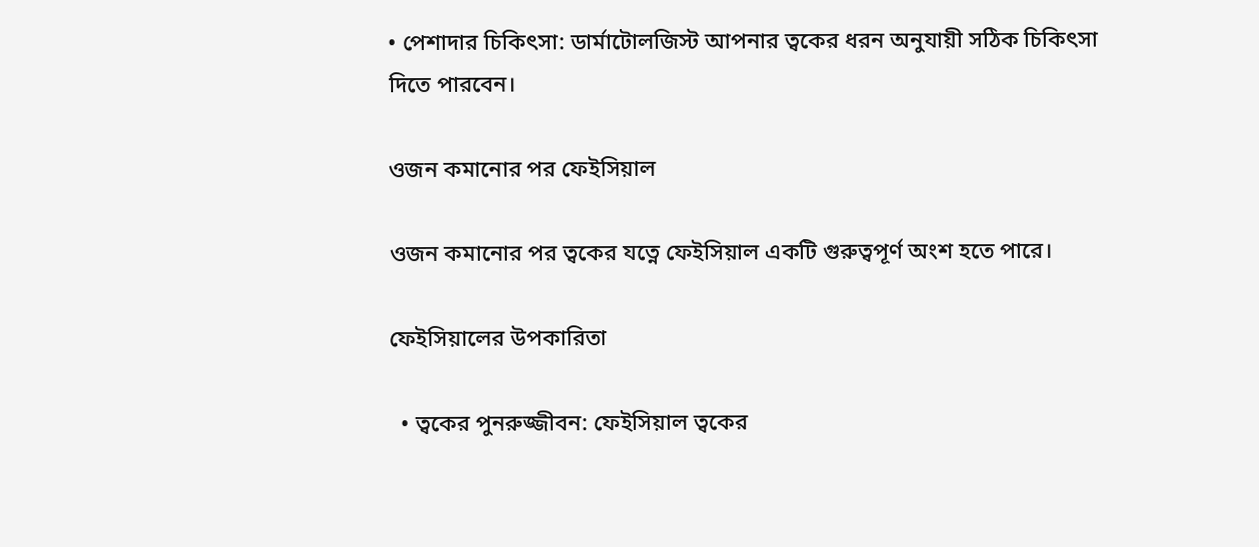• পেশাদার চিকিৎসা: ডার্মাটোলজিস্ট আপনার ত্বকের ধরন অনুযায়ী সঠিক চিকিৎসা দিতে পারবেন।

ওজন কমানোর পর ফেইসিয়াল

ওজন কমানোর পর ত্বকের যত্নে ফেইসিয়াল একটি গুরুত্বপূর্ণ অংশ হতে পারে।

ফেইসিয়ালের উপকারিতা

  • ত্বকের পুনরুজ্জীবন: ফেইসিয়াল ত্বকের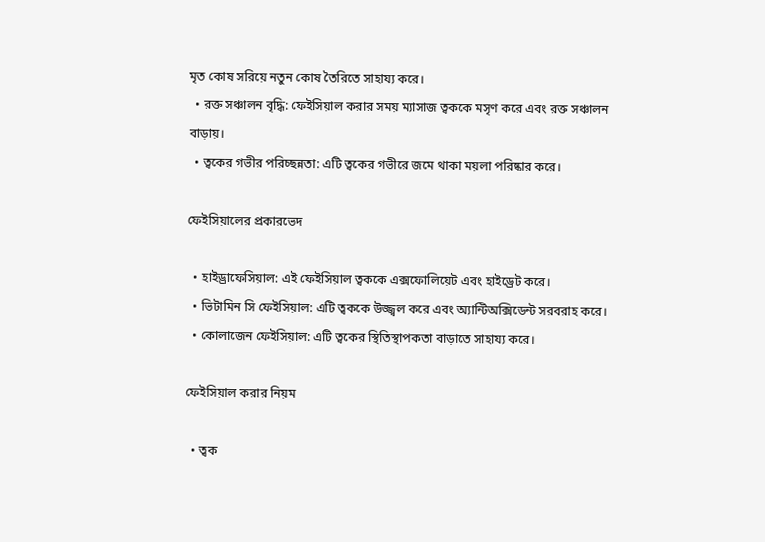মৃত কোষ সরিয়ে নতুন কোষ তৈরিতে সাহায্য করে।
  • রক্ত সঞ্চালন বৃদ্ধি: ফেইসিয়াল করার সময় ম্যাসাজ ত্বককে মসৃণ করে এবং রক্ত সঞ্চালন বাড়ায়।
  • ত্বকের গভীর পরিচ্ছন্নতা: এটি ত্বকের গভীরে জমে থাকা ময়লা পরিষ্কার করে।

ফেইসিয়ালের প্রকারভেদ

  • হাইড্রাফেসিয়াল: এই ফেইসিয়াল ত্বককে এক্সফোলিয়েট এবং হাইড্রেট করে।
  • ভিটামিন সি ফেইসিয়াল: এটি ত্বককে উজ্জ্বল করে এবং অ্যান্টিঅক্সিডেন্ট সরবরাহ করে।
  • কোলাজেন ফেইসিয়াল: এটি ত্বকের স্থিতিস্থাপকতা বাড়াতে সাহায্য করে।

ফেইসিয়াল করার নিয়ম

  • ত্বক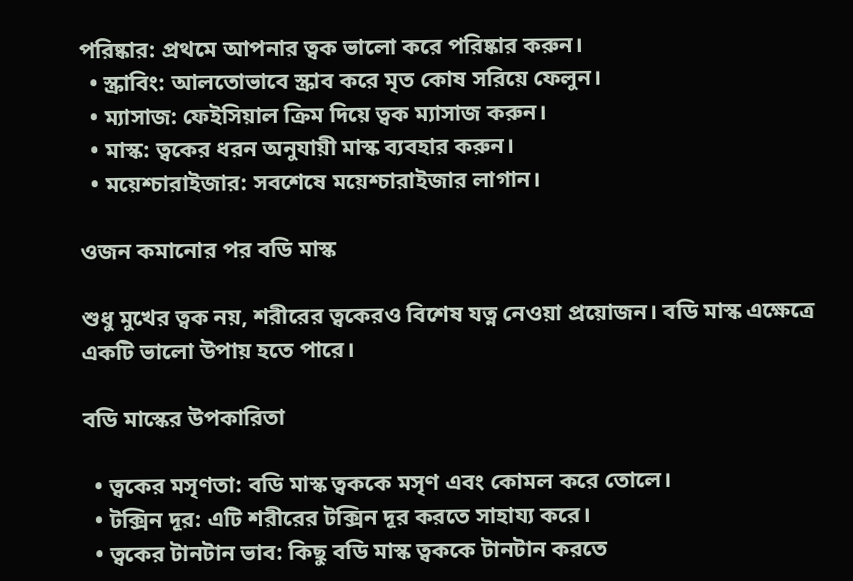পরিষ্কার: প্রথমে আপনার ত্বক ভালো করে পরিষ্কার করুন।
  • স্ক্রাবিং: আলতোভাবে স্ক্রাব করে মৃত কোষ সরিয়ে ফেলুন।
  • ম্যাসাজ: ফেইসিয়াল ক্রিম দিয়ে ত্বক ম্যাসাজ করুন।
  • মাস্ক: ত্বকের ধরন অনুযায়ী মাস্ক ব্যবহার করুন।
  • ময়েশ্চারাইজার: সবশেষে ময়েশ্চারাইজার লাগান।

ওজন কমানোর পর বডি মাস্ক

শুধু মুখের ত্বক নয়, শরীরের ত্বকেরও বিশেষ যত্ন নেওয়া প্রয়োজন। বডি মাস্ক এক্ষেত্রে একটি ভালো উপায় হতে পারে।

বডি মাস্কের উপকারিতা

  • ত্বকের মসৃণতা: বডি মাস্ক ত্বককে মসৃণ এবং কোমল করে তোলে।
  • টক্সিন দূর: এটি শরীরের টক্সিন দূর করতে সাহায্য করে।
  • ত্বকের টানটান ভাব: কিছু বডি মাস্ক ত্বককে টানটান করতে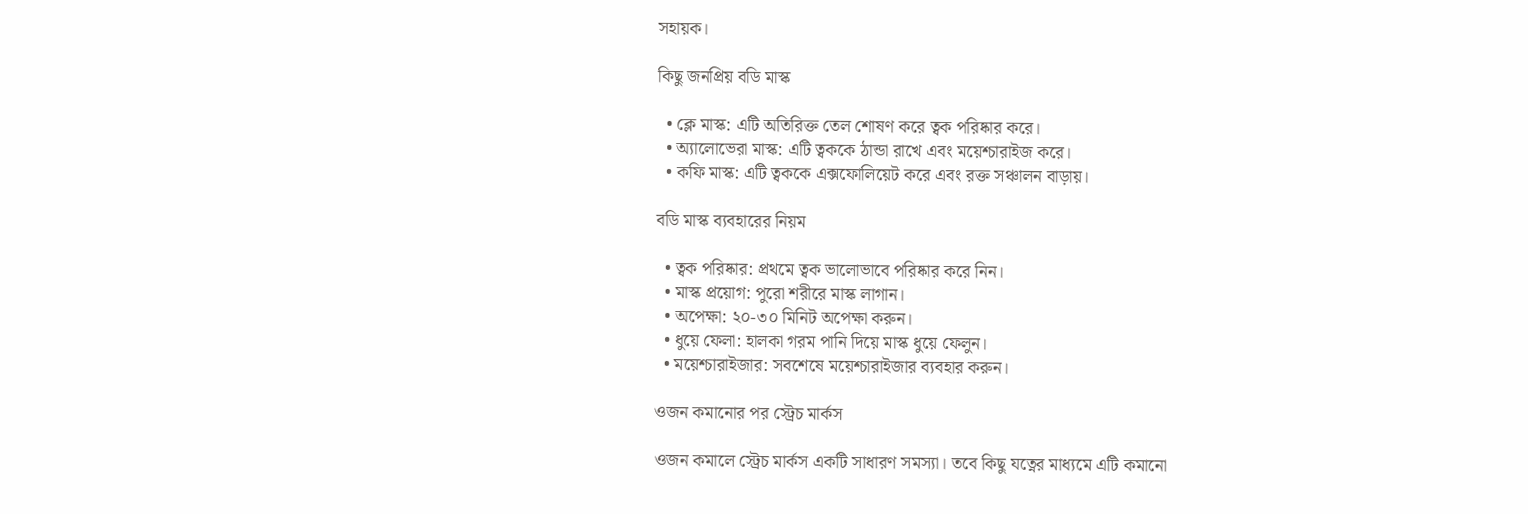সহায়ক।

কিছু জনপ্রিয় বডি মাস্ক

  • ক্লে মাস্ক: এটি অতিরিক্ত তেল শোষণ করে ত্বক পরিষ্কার করে।
  • অ্যালোভেরা মাস্ক: এটি ত্বককে ঠান্ডা রাখে এবং ময়েশ্চারাইজ করে।
  • কফি মাস্ক: এটি ত্বককে এক্সফোলিয়েট করে এবং রক্ত সঞ্চালন বাড়ায়।

বডি মাস্ক ব্যবহারের নিয়ম

  • ত্বক পরিষ্কার: প্রথমে ত্বক ভালোভাবে পরিষ্কার করে নিন।
  • মাস্ক প্রয়োগ: পুরো শরীরে মাস্ক লাগান।
  • অপেক্ষা: ২০-৩০ মিনিট অপেক্ষা করুন।
  • ধুয়ে ফেলা: হালকা গরম পানি দিয়ে মাস্ক ধুয়ে ফেলুন।
  • ময়েশ্চারাইজার: সবশেষে ময়েশ্চারাইজার ব্যবহার করুন।

ওজন কমানোর পর স্ট্রেচ মার্কস

ওজন কমালে স্ট্রেচ মার্কস একটি সাধারণ সমস্যা। তবে কিছু যত্নের মাধ্যমে এটি কমানো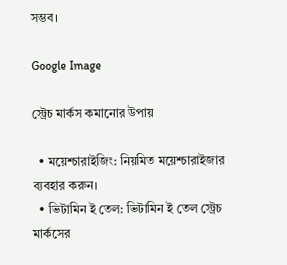সম্ভব।

Google Image

স্ট্রেচ মার্কস কমানোর উপায়

  • ময়েশ্চারাইজিং: নিয়মিত ময়েশ্চারাইজার ব্যবহার করুন।
  • ভিটামিন ই তেল: ভিটামিন ই তেল স্ট্রেচ মার্কসের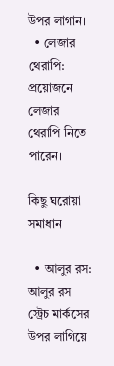উপর লাগান।
  • লেজার থেরাপি: প্রয়োজনে লেজার থেরাপি নিতে পারেন।

কিছু ঘরোয়া সমাধান

  • আলুর রস: আলুর রস স্ট্রেচ মার্কসের উপর লাগিয়ে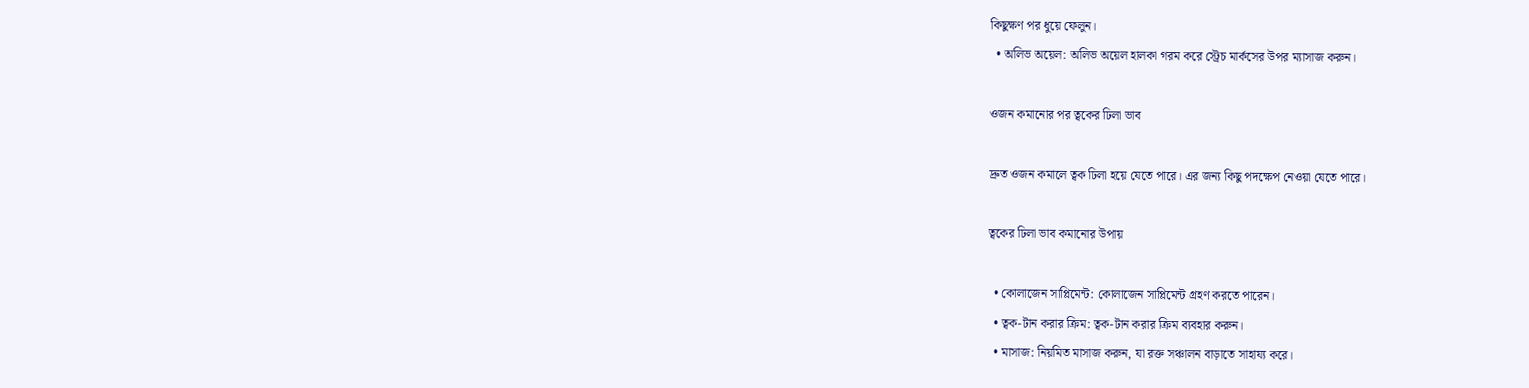কিছুক্ষণ পর ধুয়ে ফেলুন।
  • অলিভ অয়েল: অলিভ অয়েল হালকা গরম করে স্ট্রেচ মার্কসের উপর ম্যাসাজ করুন।

ওজন কমানোর পর ত্বকের ঢিলা ভাব

দ্রুত ওজন কমালে ত্বক ঢিলা হয়ে যেতে পারে। এর জন্য কিছু পদক্ষেপ নেওয়া যেতে পারে।

ত্বকের ঢিলা ভাব কমানোর উপায়

  • কোলাজেন সাপ্লিমেন্ট: কোলাজেন সাপ্লিমেন্ট গ্রহণ করতে পারেন।
  • ত্বক-টান করার ক্রিম: ত্বক-টান করার ক্রিম ব্যবহার করুন।
  • মাসাজ: নিয়মিত মাসাজ করুন, যা রক্ত সঞ্চালন বাড়াতে সাহায্য করে।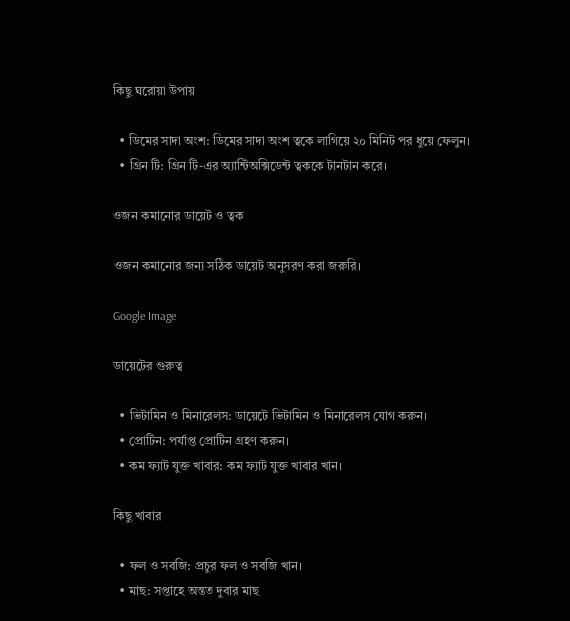কিছু ঘরোয়া উপায়

  • ডিমের সাদা অংশ: ডিমের সাদা অংশ ত্বকে লাগিয়ে ২০ মিনিট পর ধুয়ে ফেলুন।
  • গ্রিন টি: গ্রিন টি-এর অ্যান্টিঅক্সিডেন্ট ত্বককে টানটান করে।

ওজন কমানোর ডায়েট ও ত্বক

ওজন কমানোর জন্য সঠিক ডায়েট অনুসরণ করা জরুরি।

Google Image

ডায়েটের গুরুত্ব

  • ভিটামিন ও মিনারেলস: ডায়েটে ভিটামিন ও মিনারেলস যোগ করুন।
  • প্রোটিন: পর্যাপ্ত প্রোটিন গ্রহণ করুন।
  • কম ফ্যাট যুক্ত খাবার: কম ফ্যাট যুক্ত খাবার খান।

কিছু খাবার

  • ফল ও সবজি: প্রচুর ফল ও সবজি খান।
  • মাছ: সপ্তাহে অন্তত দুবার মাছ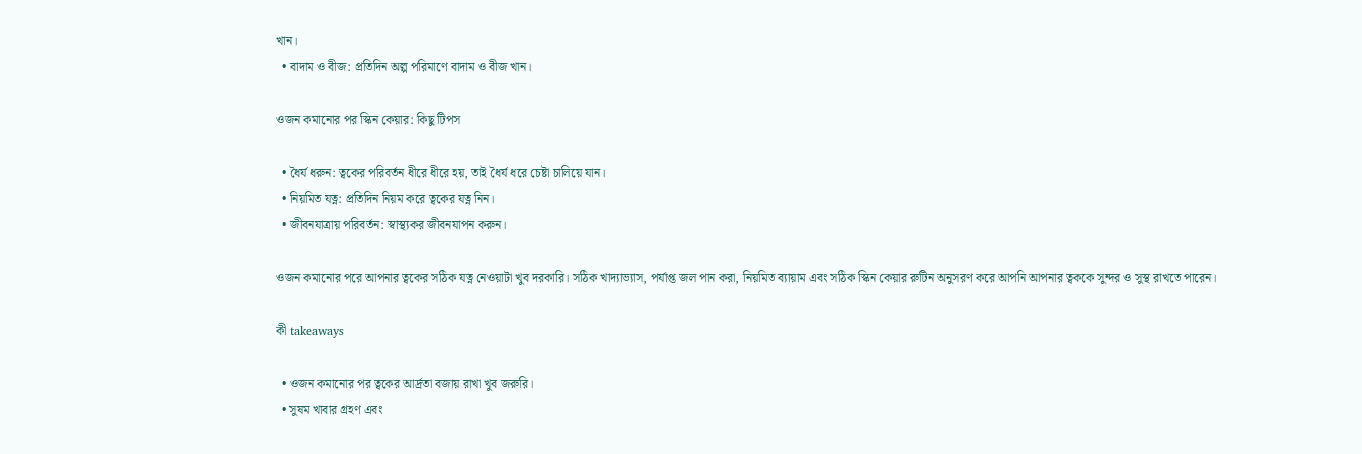খান।
  • বাদাম ও বীজ: প্রতিদিন অল্প পরিমাণে বাদাম ও বীজ খান।

ওজন কমানোর পর স্কিন কেয়ার: কিছু টিপস

  • ধৈর্য ধরুন: ত্বকের পরিবর্তন ধীরে ধীরে হয়, তাই ধৈর্য ধরে চেষ্টা চালিয়ে যান।
  • নিয়মিত যত্ন: প্রতিদিন নিয়ম করে ত্বকের যত্ন নিন।
  • জীবনযাত্রায় পরিবর্তন: স্বাস্থ্যকর জীবনযাপন করুন।

ওজন কমানোর পরে আপনার ত্বকের সঠিক যত্ন নেওয়াটা খুব দরকারি। সঠিক খাদ্যাভ্যাস, পর্যাপ্ত জল পান করা, নিয়মিত ব্যায়াম এবং সঠিক স্কিন কেয়ার রুটিন অনুসরণ করে আপনি আপনার ত্বককে সুন্দর ও সুস্থ রাখতে পারেন।

কী takeaways

  • ওজন কমানোর পর ত্বকের আর্দ্রতা বজায় রাখা খুব জরুরি।
  • সুষম খাবার গ্রহণ এবং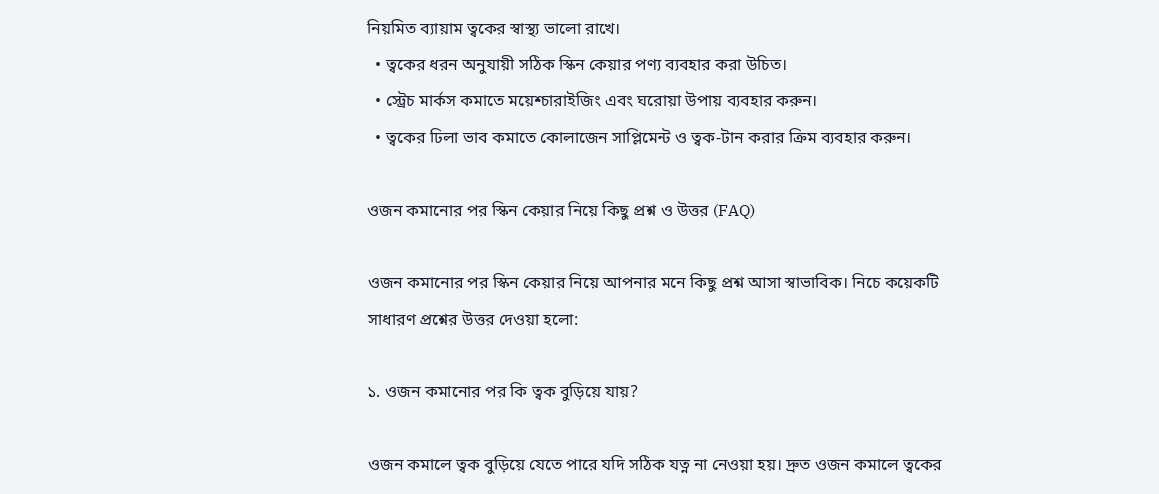নিয়মিত ব্যায়াম ত্বকের স্বাস্থ্য ভালো রাখে।
  • ত্বকের ধরন অনুযায়ী সঠিক স্কিন কেয়ার পণ্য ব্যবহার করা উচিত।
  • স্ট্রেচ মার্কস কমাতে ময়েশ্চারাইজিং এবং ঘরোয়া উপায় ব্যবহার করুন।
  • ত্বকের ঢিলা ভাব কমাতে কোলাজেন সাপ্লিমেন্ট ও ত্বক-টান করার ক্রিম ব্যবহার করুন।

ওজন কমানোর পর স্কিন কেয়ার নিয়ে কিছু প্রশ্ন ও উত্তর (FAQ)

ওজন কমানোর পর স্কিন কেয়ার নিয়ে আপনার মনে কিছু প্রশ্ন আসা স্বাভাবিক। নিচে কয়েকটি সাধারণ প্রশ্নের উত্তর দেওয়া হলো:

১. ওজন কমানোর পর কি ত্বক বুড়িয়ে যায়?

ওজন কমালে ত্বক বুড়িয়ে যেতে পারে যদি সঠিক যত্ন না নেওয়া হয়। দ্রুত ওজন কমালে ত্বকের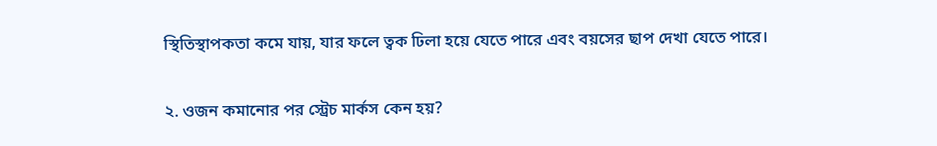স্থিতিস্থাপকতা কমে যায়, যার ফলে ত্বক ঢিলা হয়ে যেতে পারে এবং বয়সের ছাপ দেখা যেতে পারে।

২. ওজন কমানোর পর স্ট্রেচ মার্কস কেন হয়?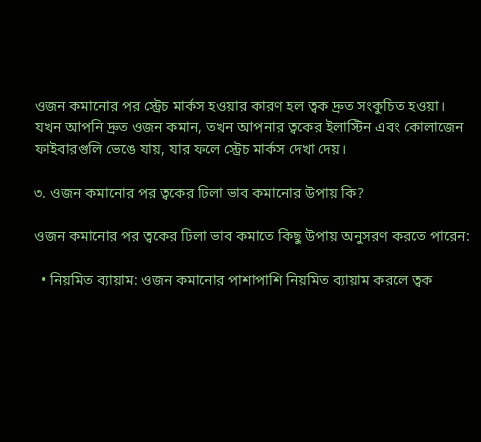ওজন কমানোর পর স্ট্রেচ মার্কস হওয়ার কারণ হল ত্বক দ্রুত সংকুচিত হওয়া। যখন আপনি দ্রুত ওজন কমান, তখন আপনার ত্বকের ইলাস্টিন এবং কোলাজেন ফাইবারগুলি ভেঙে যায়, যার ফলে স্ট্রেচ মার্কস দেখা দেয়।

৩. ওজন কমানোর পর ত্বকের ঢিলা ভাব কমানোর উপায় কি?

ওজন কমানোর পর ত্বকের ঢিলা ভাব কমাতে কিছু উপায় অনুসরণ করতে পারেন:

  • নিয়মিত ব্যায়াম: ওজন কমানোর পাশাপাশি নিয়মিত ব্যায়াম করলে ত্বক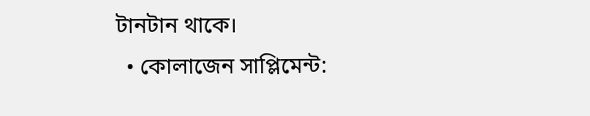টানটান থাকে।
  • কোলাজেন সাপ্লিমেন্ট: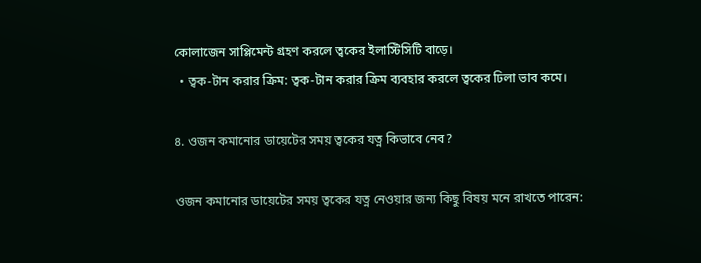কোলাজেন সাপ্লিমেন্ট গ্রহণ করলে ত্বকের ইলাস্টিসিটি বাড়ে।
  • ত্বক-টান করার ক্রিম: ত্বক-টান করার ক্রিম ব্যবহার করলে ত্বকের ঢিলা ভাব কমে।

৪. ওজন কমানোর ডায়েটের সময় ত্বকের যত্ন কিভাবে নেব?

ওজন কমানোর ডায়েটের সময় ত্বকের যত্ন নেওয়ার জন্য কিছু বিষয় মনে রাখতে পারেন: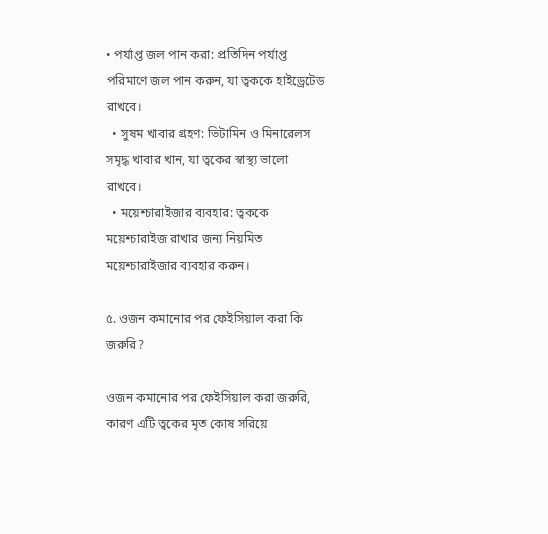• পর্যাপ্ত জল পান করা: প্রতিদিন পর্যাপ্ত পরিমাণে জল পান করুন, যা ত্বককে হাইড্রেটেড রাখবে।
  • সুষম খাবার গ্রহণ: ভিটামিন ও মিনারেলস সমৃদ্ধ খাবার খান, যা ত্বকের স্বাস্থ্য ভালো রাখবে।
  • ময়েশ্চারাইজার ব্যবহার: ত্বককে ময়েশ্চারাইজ রাখার জন্য নিয়মিত ময়েশ্চারাইজার ব্যবহার করুন।

৫. ওজন কমানোর পর ফেইসিয়াল করা কি জরুরি?

ওজন কমানোর পর ফেইসিয়াল করা জরুরি, কারণ এটি ত্বকের মৃত কোষ সরিয়ে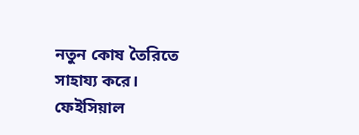নতুন কোষ তৈরিতে সাহায্য করে। ফেইসিয়াল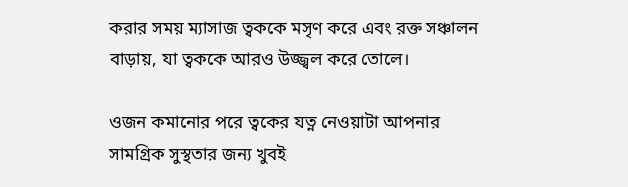করার সময় ম্যাসাজ ত্বককে মসৃণ করে এবং রক্ত সঞ্চালন বাড়ায়, যা ত্বককে আরও উজ্জ্বল করে তোলে।

ওজন কমানোর পরে ত্বকের যত্ন নেওয়াটা আপনার সামগ্রিক সুস্থতার জন্য খুবই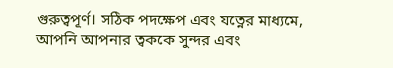গুরুত্বপূর্ণ। সঠিক পদক্ষেপ এবং যত্নের মাধ্যমে, আপনি আপনার ত্বককে সুন্দর এবং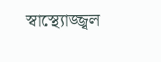স্বাস্থ্যোজ্জ্বল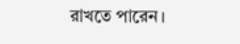রাখতে পারেন।